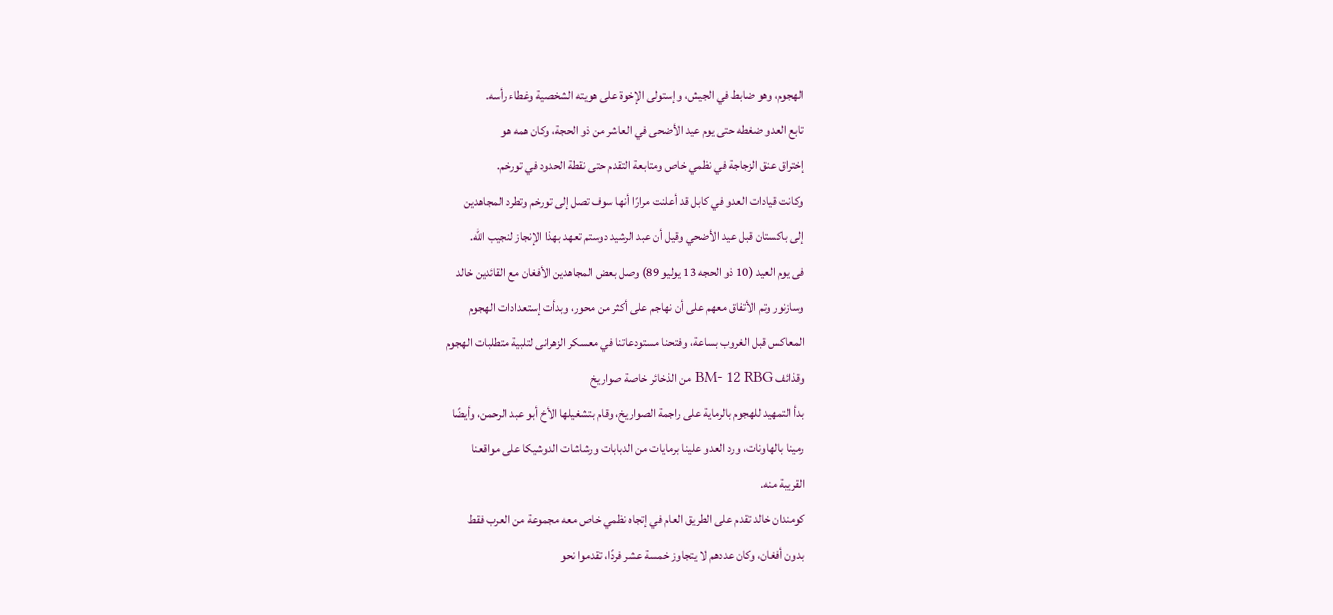الهجوم، وهو ضابط في الجيش، وإستولى الإخوة على هويته الشخصية وغطاء رأسه.
تابع العدو ضغطه حتى يوم عيد الأضحى في العاشر من ذو الحجة، وكان همه هو
إختراق عنق الزجاجة في نظمي خاص ومتابعة التقدم حتى نقطة الحدود في تورخم.
وكانت قيادات العدو في كابل قد أعلنت مرارًا أنها سوف تصل إلى تورخم وتطرد المجاهدين
إلى باكستان قبل عيد الأضحي وقيل أن عبد الرشيد دوستم تعهد بهذا الإنجاز لنجيب الله.
فى يوم العيد (10 ذو الحجه 13 يوليو 89) وصل بعض المجاهدين الأفغان مع القائدين خالد
وسازنور وتم الأتفاق معهم على أن نهاجم على أكثر من محور، وبدأت إستعدادات الهجوم
المعاكس قبل الغروب بساعة، وفتحنا مستودعاتنا في معسكر الزهرانى لتلبية متطلبات الهجوم
وقذائف BM- 12 RBG من الذخائر خاصة صواريخ
بدأ التمهيد للهجوم بالرماية على راجمة الصواريخ، وقام بتشغيلها الأخ أبو عبد الرحمن، وأيضًا
رمينا بالهاونات، ورد العدو علينا برمايات من الدبابات ورشاشات الدوشيكا على مواقعنا
القريبة منه.
كومندان خالد تقدم على الطريق العام في إتجاه نظمي خاص معه مجموعة من العرب فقط
بدون أفغان، وكان عددهم لا يتجاوز خمسة عشر فردًا، تقدموا نحو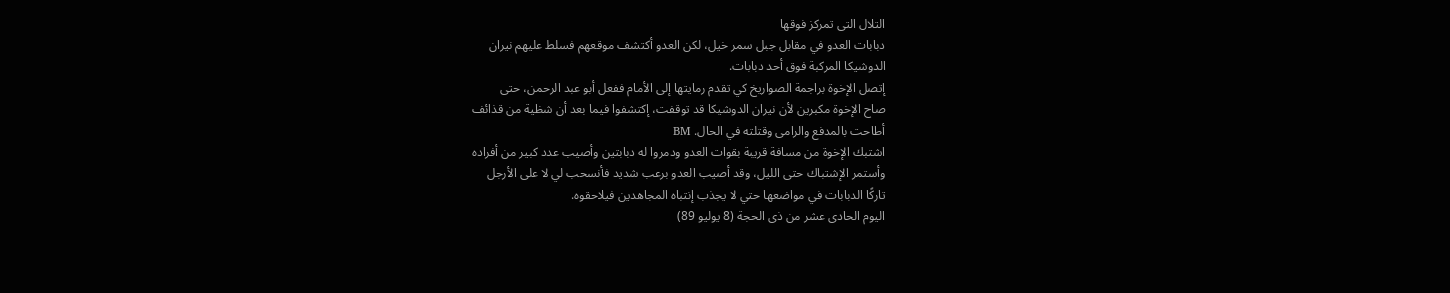التلال التى تمركز فوقها
دبابات العدو في مقابل جبل سمر خيل، لكن العدو أكتشف موقعهم فسلط عليهم نيران
الدوشيكا المركبة فوق أحد دبابات.
إتصل الإخوة براجمة الصواريخ كي تقدم رمايتها إلى الأمام ففعل أبو عبد الرحمن، حتى
صاح الإخوة مكبرين لأن نيران الدوشيكا قد توقفت، إكتشفوا فيما بعد أن شظية من قذائف
أطاحت بالمدفع والرامى وقتلته في الحال. BM
اشتبك الإخوة من مسافة قريبة بقوات العدو ودمروا له دبابتين وأصيب عدد كبير من أفراده
وأستمر الإشتباك حتى الليل، وقد أصيب العدو برعب شديد فأنسحب لي لا على الأرجل
تاركًا الدبابات في مواضعها حتي لا يجذب إنتباه المجاهدين فيلاحقوه.
اليوم الحادى عشر من ذى الحجة (8 يوليو 89)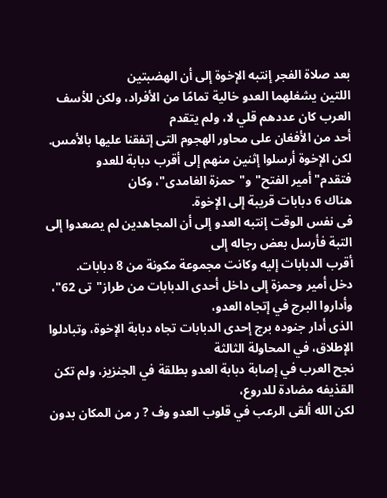بعد صلاة الفجر إنتبه الإخوة إلى أن الهضبتين
اللتين يشغلهما العدو خالية تمامًا من الأفراد، ولكن للأسف العرب كان عددهم قلي لا، ولم يتقدم
أحد من الأفغان على محاور الهجوم التى إتفقنا عليها بالأمس.
لكن الإخوة أرسلوا إثنين منهم إلى أقرب دبابة للعدو فتقدم"أمير الفتح"و"حمزة الغامدى"، وكان
هناك 6 دبابات قريبة إلى الإخوة.
فى نفس الوقت إنتبه العدو إلى أن المجاهدين لم يصعدوا إلى التبة فأرسل بعض رجاله إلى
أقرب الدبابات إليه وكانت مجموعة مكونة من 8 دبابات.
دخل أمير وحمزة إلى داخل أحدى الدبابات من طراز"تى 62"، وأداروا البرج في إتجاه العدو،
الذى أدار جنوده برج إحدى الدبابات تجاه دبابة الإخوة، وتبادلوا الإطلاق، في المحاولة الثالثة
نجح العرب في إصابة دبابة العدو بطلقة في الجنزيز، ولم تكن القذيفه مضادة للدروع،
لكن الله ألقى الرعب في قلوب العدو وف ? ر من المكان بدون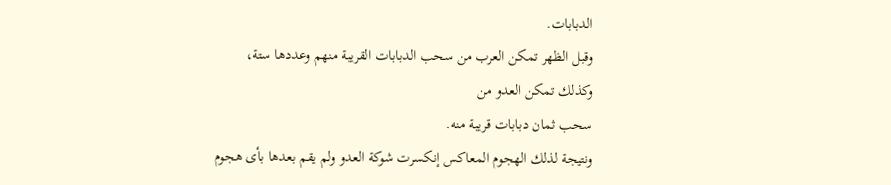الدبابات.
وقبل الظهر تمكن العرب من سحب الدبابات القريبة منهم وعددها ستة، وكذلك تمكن العدو من
سحب ثمان دبابات قريبة منه.
ونتيجة لذلك الهجوم المعاكس إنكسرت شوكة العدو ولم يقم بعدها بأى هجوم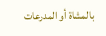بالمشاة أو المدرعات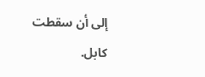إلى أن سقطت كابل.